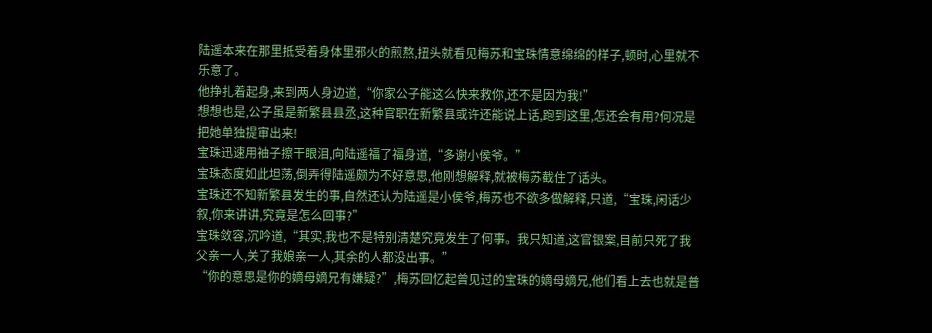陆遥本来在那里抵受着身体里邪火的煎熬,扭头就看见梅苏和宝珠情意绵绵的样子,顿时,心里就不乐意了。
他挣扎着起身,来到两人身边道,“你家公子能这么快来救你,还不是因为我!”
想想也是,公子虽是新繁县县丞,这种官职在新繁县或许还能说上话,跑到这里,怎还会有用?何况是把她单独提审出来!
宝珠迅速用袖子擦干眼泪,向陆遥福了福身道,“多谢小侯爷。”
宝珠态度如此坦荡,倒弄得陆遥颇为不好意思,他刚想解释,就被梅苏截住了话头。
宝珠还不知新繁县发生的事,自然还认为陆遥是小侯爷,梅苏也不欲多做解释,只道,“宝珠,闲话少叙,你来讲讲,究竟是怎么回事?”
宝珠敛容,沉吟道,“其实,我也不是特别清楚究竟发生了何事。我只知道,这官银案,目前只死了我父亲一人,关了我娘亲一人,其余的人都没出事。”
“你的意思是你的嫡母嫡兄有嫌疑?”,梅苏回忆起曾见过的宝珠的嫡母嫡兄,他们看上去也就是普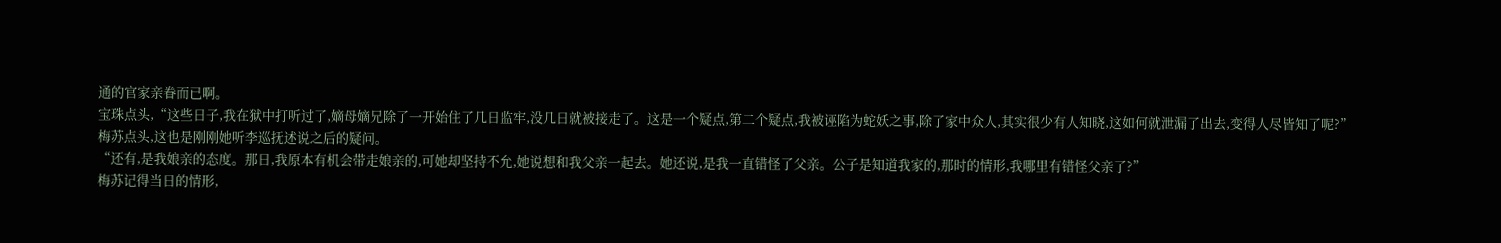通的官家亲眷而已啊。
宝珠点头,“这些日子,我在狱中打听过了,嫡母嫡兄除了一开始住了几日监牢,没几日就被接走了。这是一个疑点,第二个疑点,我被诬陷为蛇妖之事,除了家中众人,其实很少有人知晓,这如何就泄漏了出去,变得人尽皆知了呢?”
梅苏点头,这也是刚刚她听李巡抚述说之后的疑问。
“还有,是我娘亲的态度。那日,我原本有机会带走娘亲的,可她却坚持不允,她说想和我父亲一起去。她还说,是我一直错怪了父亲。公子是知道我家的,那时的情形,我哪里有错怪父亲了?”
梅苏记得当日的情形,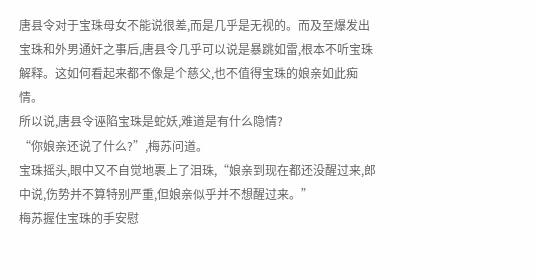唐县令对于宝珠母女不能说很差,而是几乎是无视的。而及至爆发出宝珠和外男通奸之事后,唐县令几乎可以说是暴跳如雷,根本不听宝珠解释。这如何看起来都不像是个慈父,也不值得宝珠的娘亲如此痴情。
所以说,唐县令诬陷宝珠是蛇妖,难道是有什么隐情?
“你娘亲还说了什么?”,梅苏问道。
宝珠摇头,眼中又不自觉地裹上了泪珠,“娘亲到现在都还没醒过来,郎中说,伤势并不算特别严重,但娘亲似乎并不想醒过来。”
梅苏握住宝珠的手安慰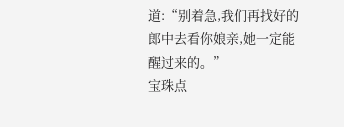道:“别着急,我们再找好的郎中去看你娘亲,她一定能醒过来的。”
宝珠点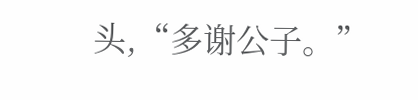头,“多谢公子。”